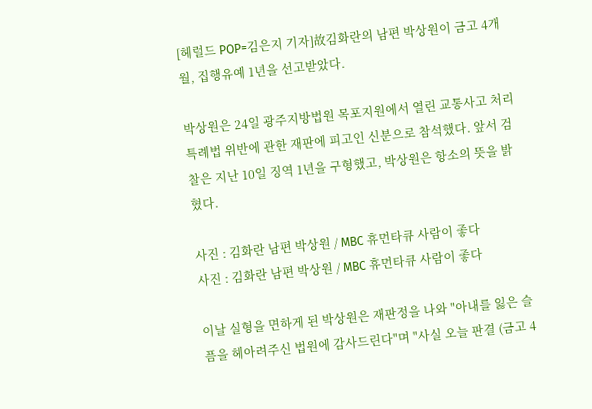[헤럴드 POP=김은지 기자]故김화란의 남편 박상원이 금고 4개월, 집행유예 1년을 선고받았다.

박상원은 24일 광주지방법원 목포지원에서 열린 교통사고 처리 특례법 위반에 관한 재판에 피고인 신분으로 참석했다. 앞서 검찰은 지난 10일 징역 1년을 구형했고, 박상원은 항소의 뜻을 밝혔다.

사진 : 김화란 남편 박상원 / MBC 휴먼타큐 사람이 좋다
사진 : 김화란 남편 박상원 / MBC 휴먼타큐 사람이 좋다

이날 실형을 면하게 된 박상원은 재판정을 나와 "아내를 잃은 슬픔을 헤아려주신 법원에 감사드린다"며 "사실 오늘 판결 (금고 4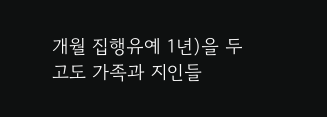개월 집행유예 1년)을 두고도 가족과 지인들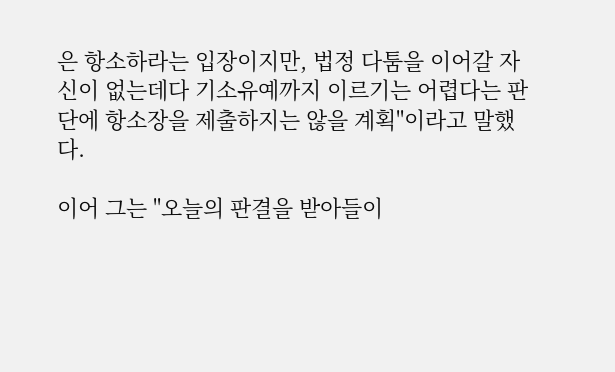은 항소하라는 입장이지만, 법정 다툼을 이어갈 자신이 없는데다 기소유예까지 이르기는 어렵다는 판단에 항소장을 제출하지는 않을 계획"이라고 말했다.

이어 그는 "오늘의 판결을 받아들이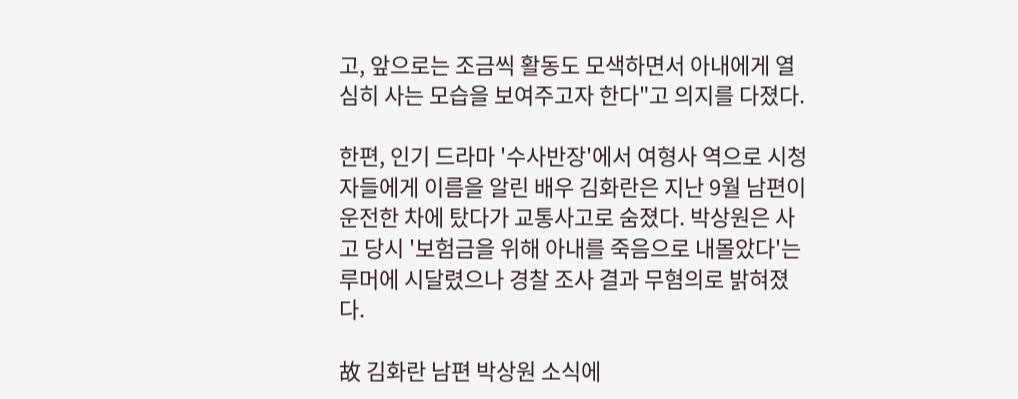고, 앞으로는 조금씩 활동도 모색하면서 아내에게 열심히 사는 모습을 보여주고자 한다"고 의지를 다졌다.

한편, 인기 드라마 '수사반장'에서 여형사 역으로 시청자들에게 이름을 알린 배우 김화란은 지난 9월 남편이 운전한 차에 탔다가 교통사고로 숨졌다. 박상원은 사고 당시 '보험금을 위해 아내를 죽음으로 내몰았다'는 루머에 시달렸으나 경찰 조사 결과 무혐의로 밝혀졌다.

故 김화란 남편 박상원 소식에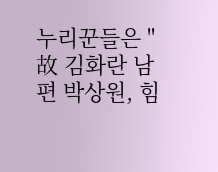누리꾼들은 "故 김화란 남편 박상원, 힘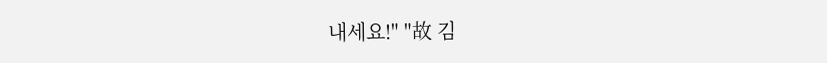내세요!" "故 김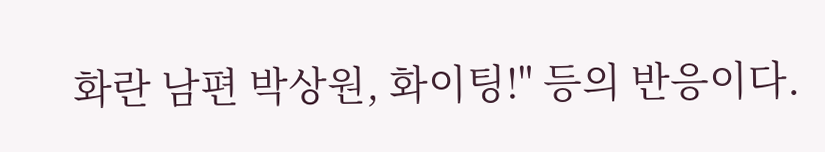화란 남편 박상원, 화이팅!" 등의 반응이다.